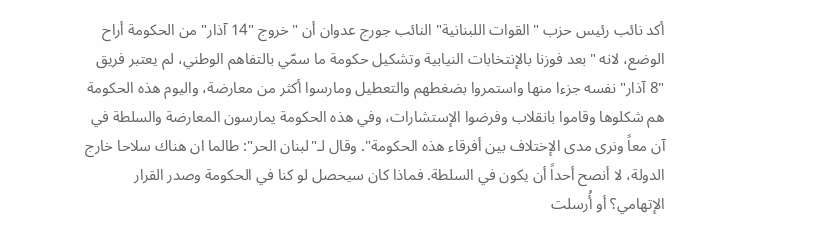أكد نائب رئيس حزب "القوات اللبنانية" النائب جورج عدوان أن "خروج "14 آذار" من الحكومة أراح الوضع، لانه "بعد فوزنا بالإنتخابات النيابية وتشكيل حكومة ما سمّي بالتفاهم الوطني، لم يعتبر فريق "8 آذار" نفسه جزءا منها واستمروا بضغطهم والتعطيل ومارسوا أكثر من معارضة، واليوم هذه الحكومة هم شكلوها وقاموا بانقلاب وفرضوا الإستشارات، وفي هذه الحكومة يمارسون المعارضة والسلطة في آن معاً ونرى مدى الإختلاف بين أفرقاء هذه الحكومة". وقال لـ"لبنان الحر": طالما ان هناك سلاحا خارج الدولة، لا أنصح أحداً أن يكون في السلطة. فماذا كان سيحصل لو كنا في الحكومة وصدر القرار الإتهامي؟ أو أُرسلت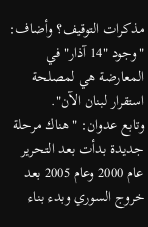مذكرات التوقيف؟ وأضاف: "وجود "14 آذار" في المعارضة هي لمصلحة استقرار لبنان الآن".
وتابع عدوان: "هناك مرحلة جديدة بدأت بعد التحرير عام 2000 وعام 2005 بعد خروج السوري وبدء بناء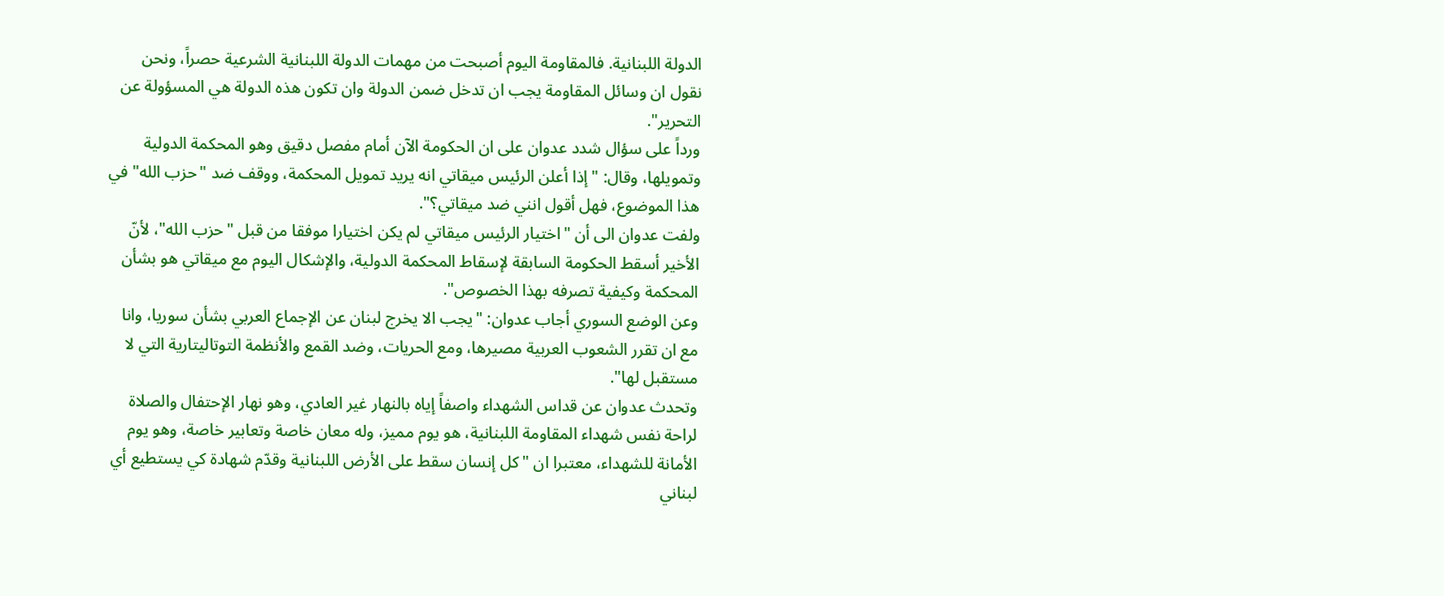الدولة اللبنانية. فالمقاومة اليوم أصبحت من مهمات الدولة اللبنانية الشرعية حصراً، ونحن نقول ان وسائل المقاومة يجب ان تدخل ضمن الدولة وان تكون هذه الدولة هي المسؤولة عن التحرير".
ورداً على سؤال شدد عدوان على ان الحكومة الآن أمام مفصل دقيق وهو المحكمة الدولية وتمويلها، وقال: "إذا أعلن الرئيس ميقاتي انه يريد تمويل المحكمة، ووقف ضد "حزب الله" في هذا الموضوع، فهل أقول انني ضد ميقاتي؟".
ولفت عدوان الى أن "اختيار الرئيس ميقاتي لم يكن اختيارا موفقا من قبل "حزب الله"، لأنّ الأخير أسقط الحكومة السابقة لإسقاط المحكمة الدولية، والإشكال اليوم مع ميقاتي هو بشأن المحكمة وكيفية تصرفه بهذا الخصوص".
وعن الوضع السوري أجاب عدوان: "يجب الا يخرج لبنان عن الإجماع العربي بشأن سوريا، وانا مع ان تقرر الشعوب العربية مصيرها، ومع الحريات، وضد القمع والأنظمة التوتاليتارية التي لا مستقبل لها".
وتحدث عدوان عن قداس الشهداء واصفاً إياه بالنهار غير العادي، وهو نهار الإحتفال والصلاة لراحة نفس شهداء المقاومة اللبنانية، هو يوم مميز، وله معان خاصة وتعابير خاصة، وهو يوم الأمانة للشهداء، معتبرا ان "كل إنسان سقط على الأرض اللبنانية وقدّم شهادة كي يستطيع أي لبناني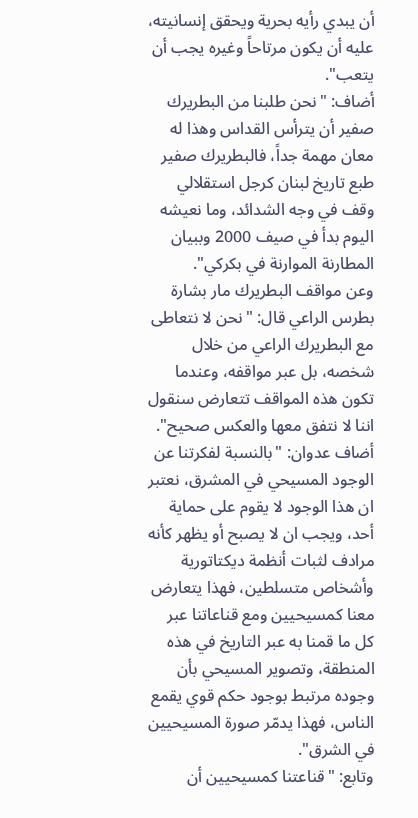أن يبدي رأيه بحرية ويحقق إنسانيته، عليه أن يكون مرتاحاً وغيره يجب أن يتعب".
أضاف: "نحن طلبنا من البطريرك صفير أن يترأس القداس وهذا له معان مهمة جداً، فالبطريرك صفير طبع تاريخ لبنان كرجل استقلالي وقف في وجه الشدائد، وما نعيشه اليوم بدأ في صيف 2000 وببيان المطارنة الموارنة في بكركي".
وعن مواقف البطريرك مار بشارة بطرس الراعي قال: "نحن لا نتعاطى مع البطريرك الراعي من خلال شخصه، بل عبر مواقفه، وعندما تكون هذه المواقف تتعارض سنقول اننا لا نتفق معها والعكس صحيح".
أضاف عدوان: "بالنسبة لفكرتنا عن الوجود المسيحي في المشرق، نعتبر ان هذا الوجود لا يقوم على حماية أحد، ويجب ان لا يصبح أو يظهر كأنه مرادف لثبات أنظمة ديكتاتورية وأشخاص متسلطين، فهذا يتعارض معنا كمسيحيين ومع قناعاتنا عبر كل ما قمنا به عبر التاريخ في هذه المنطقة، وتصوير المسيحي بأن وجوده مرتبط بوجود حكم قوي يقمع الناس، فهذا يدمّر صورة المسيحيين في الشرق".
وتابع: "قناعتنا كمسيحيين أن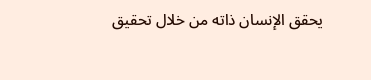يحقق الإنسان ذاته من خلال تحقيق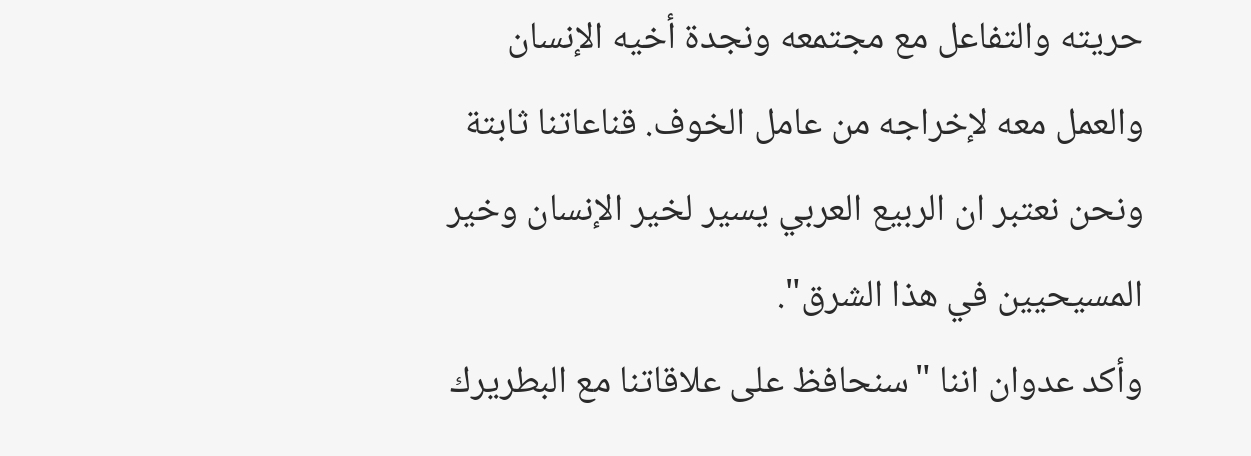حريته والتفاعل مع مجتمعه ونجدة أخيه الإنسان والعمل معه لإخراجه من عامل الخوف. قناعاتنا ثابتة ونحن نعتبر ان الربيع العربي يسير لخير الإنسان وخير المسيحيين في هذا الشرق".
وأكد عدوان اننا "سنحافظ على علاقاتنا مع البطريرك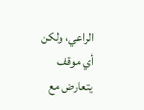الراعي، ولكن أي موقف يتعارض مع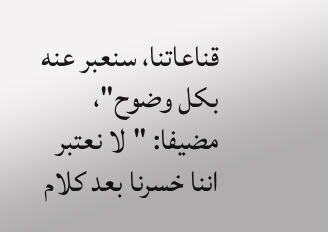قناعاتنا، سنعبر عنه بكل وضوح"، مضيفا: "لا نعتبر اننا خسرنا بعد كلام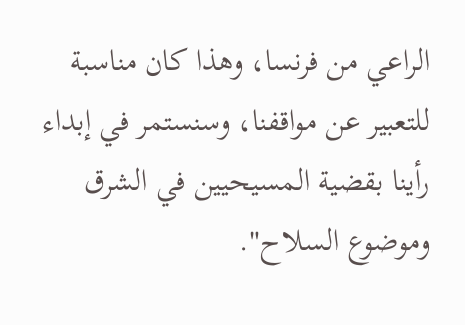الراعي من فرنسا، وهذا كان مناسبة للتعبير عن مواقفنا، وسنستمر في إبداء رأينا بقضية المسيحيين في الشرق وموضوع السلاح".